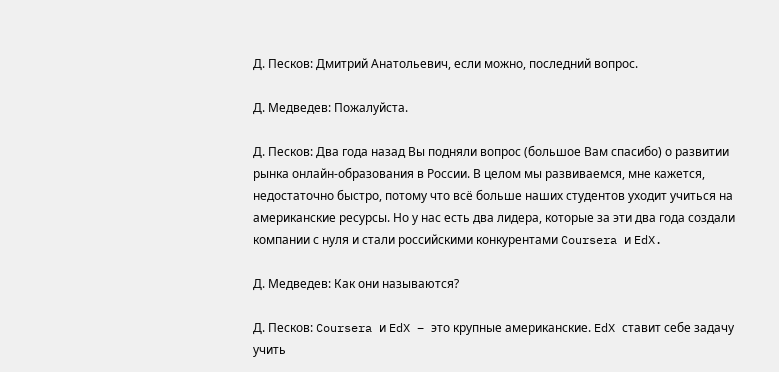Д. Песков: Дмитрий Анатольевич, если можно, последний вопрос.

Д. Медведев: Пожалуйста.

Д. Песков: Два года назад Вы подняли вопрос (большое Вам спасибо) о развитии рынка онлайн-образования в России. В целом мы развиваемся, мне кажется, недостаточно быстро, потому что всё больше наших студентов уходит учиться на американские ресурсы. Но у нас есть два лидера, которые за эти два года создали компании с нуля и стали российскими конкурентами Coursera и EdX.

Д. Медведев: Как они называются?

Д. Песков: Coursera и EdX – это крупные американские. EdX ставит себе задачу учить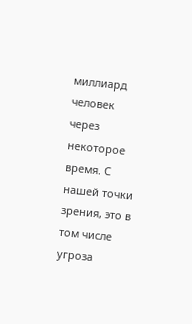миллиард человек через некоторое время. С нашей точки зрения, это в том числе угроза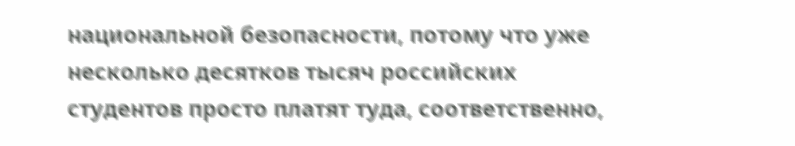национальной безопасности, потому что уже несколько десятков тысяч российских студентов просто платят туда, соответственно,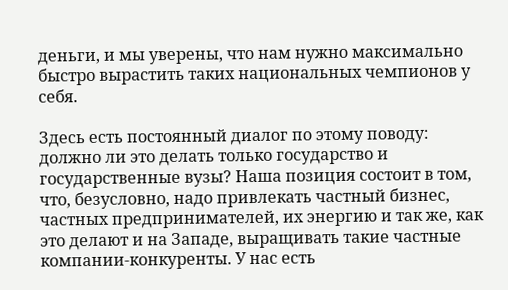деньги, и мы уверены, что нам нужно максимально быстро вырастить таких национальных чемпионов у себя.

Здесь есть постоянный диалог по этому поводу: должно ли это делать только государство и государственные вузы? Наша позиция состоит в том, что, безусловно, надо привлекать частный бизнес, частных предпринимателей, их энергию и так же, как это делают и на Западе, выращивать такие частные компании-конкуренты. У нас есть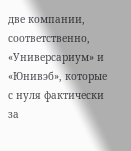две компании, соответственно, «Универсариум» и «Юнивэб», которые с нуля фактически за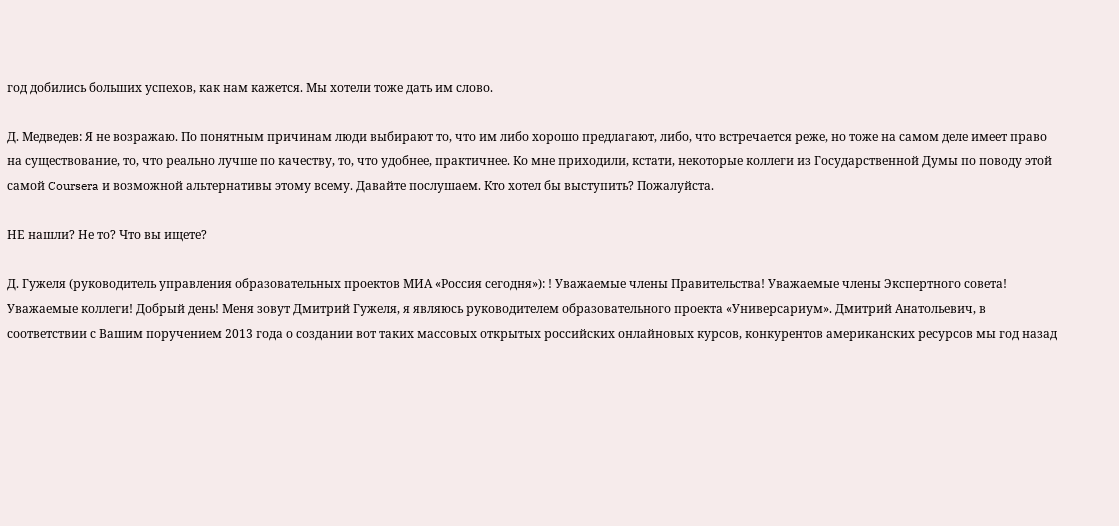год добились больших успехов, как нам кажется. Мы хотели тоже дать им слово.

Д. Медведев: Я не возражаю. По понятным причинам люди выбирают то, что им либо хорошо предлагают, либо, что встречается реже, но тоже на самом деле имеет право на существование, то, что реально лучше по качеству, то, что удобнее, практичнее. Ко мне приходили, кстати, некоторые коллеги из Государственной Думы по поводу этой самой Coursera и возможной альтернативы этому всему. Давайте послушаем. Кто хотел бы выступить? Пожалуйста.

НЕ нашли? Не то? Что вы ищете?

Д. Гужеля (руководитель управления образовательных проектов МИА «Россия сегодня»): ! Уважаемые члены Правительства! Уважаемые члены Экспертного совета! Уважаемые коллеги! Добрый день! Меня зовут Дмитрий Гужеля, я являюсь руководителем образовательного проекта «Универсариум». Дмитрий Анатольевич, в соответствии с Вашим поручением 2013 года о создании вот таких массовых открытых российских онлайновых курсов, конкурентов американских ресурсов мы год назад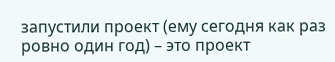запустили проект (ему сегодня как раз ровно один год) – это проект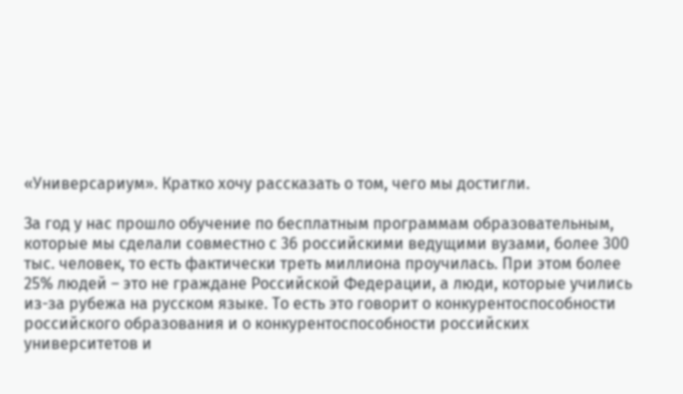«Универсариум». Кратко хочу рассказать о том, чего мы достигли.

За год у нас прошло обучение по бесплатным программам образовательным, которые мы сделали совместно с 36 российскими ведущими вузами, более 300 тыс. человек, то есть фактически треть миллиона проучилась. При этом более 25% людей – это не граждане Российской Федерации, а люди, которые учились из-за рубежа на русском языке. То есть это говорит о конкурентоспособности российского образования и о конкурентоспособности российских университетов и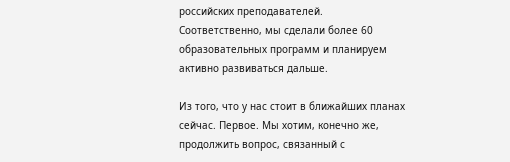российских преподавателей. Соответственно, мы сделали более 60 образовательных программ и планируем активно развиваться дальше.

Из того, что у нас стоит в ближайших планах сейчас. Первое. Мы хотим, конечно же, продолжить вопрос, связанный с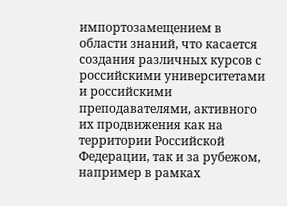импортозамещением в области знаний, что касается создания различных курсов с российскими университетами и российскими преподавателями, активного их продвижения как на территории Российской Федерации, так и за рубежом, например в рамках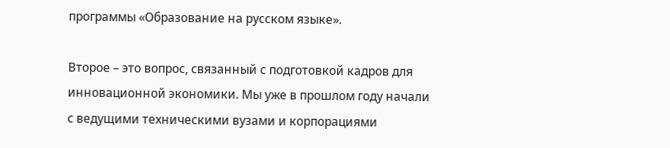программы «Образование на русском языке».

Второе – это вопрос, связанный с подготовкой кадров для инновационной экономики. Мы уже в прошлом году начали с ведущими техническими вузами и корпорациями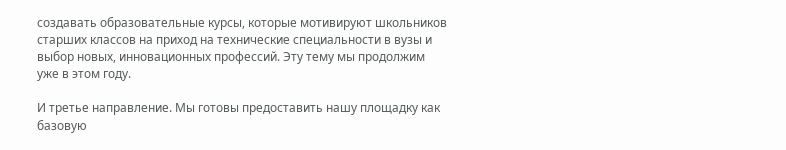создавать образовательные курсы, которые мотивируют школьников старших классов на приход на технические специальности в вузы и выбор новых, инновационных профессий. Эту тему мы продолжим уже в этом году.

И третье направление. Мы готовы предоставить нашу площадку как базовую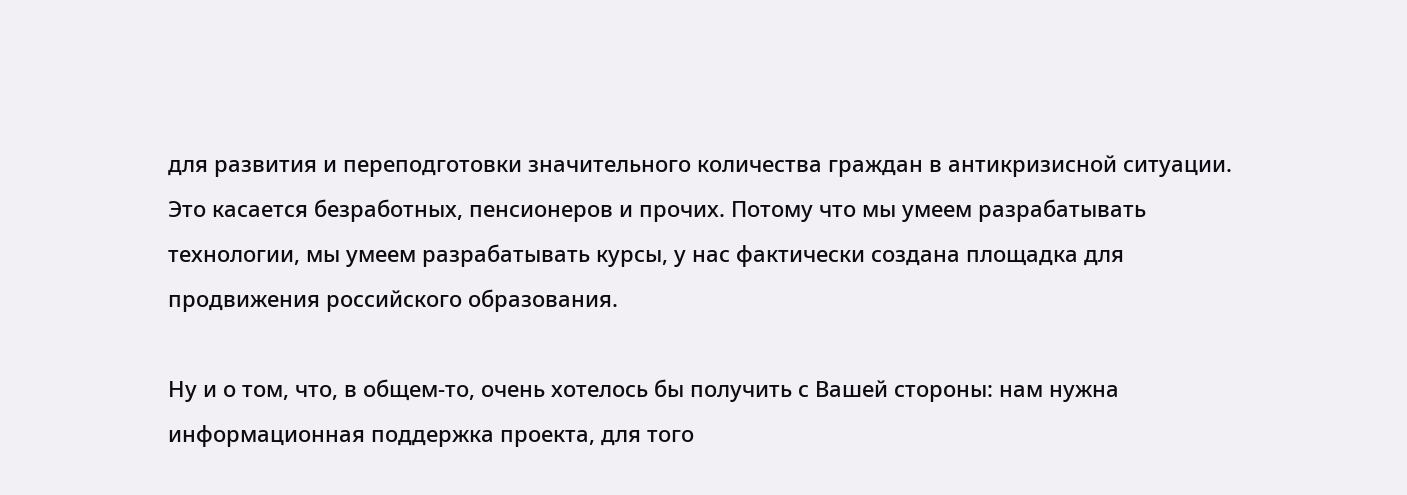для развития и переподготовки значительного количества граждан в антикризисной ситуации. Это касается безработных, пенсионеров и прочих. Потому что мы умеем разрабатывать технологии, мы умеем разрабатывать курсы, у нас фактически создана площадка для продвижения российского образования.

Ну и о том, что, в общем-то, очень хотелось бы получить с Вашей стороны: нам нужна информационная поддержка проекта, для того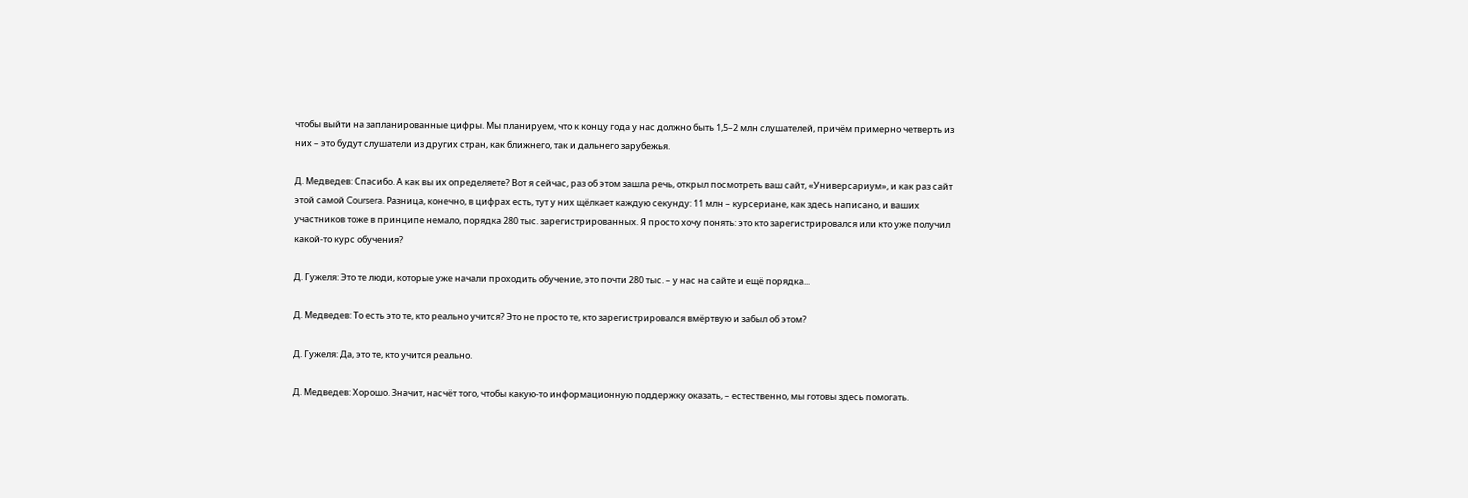чтобы выйти на запланированные цифры. Мы планируем, что к концу года у нас должно быть 1,5–2 млн слушателей, причём примерно четверть из них – это будут слушатели из других стран, как ближнего, так и дальнего зарубежья.

Д. Медведев: Спасибо. А как вы их определяете? Вот я сейчас, раз об этом зашла речь, открыл посмотреть ваш сайт, «Универсариум», и как раз сайт этой самой Coursera. Разница, конечно, в цифрах есть, тут у них щёлкает каждую секунду: 11 млн – курсериане, как здесь написано, и ваших участников тоже в принципе немало, порядка 280 тыс. зарегистрированных. Я просто хочу понять: это кто зарегистрировался или кто уже получил какой-то курс обучения?

Д. Гужеля: Это те люди, которые уже начали проходить обучение, это почти 280 тыс. – у нас на сайте и ещё порядка...

Д. Медведев: То есть это те, кто реально учится? Это не просто те, кто зарегистрировался вмёртвую и забыл об этом?

Д. Гужеля: Да, это те, кто учится реально.

Д. Медведев: Хорошо. Значит, насчёт того, чтобы какую-то информационную поддержку оказать, – естественно, мы готовы здесь помогать.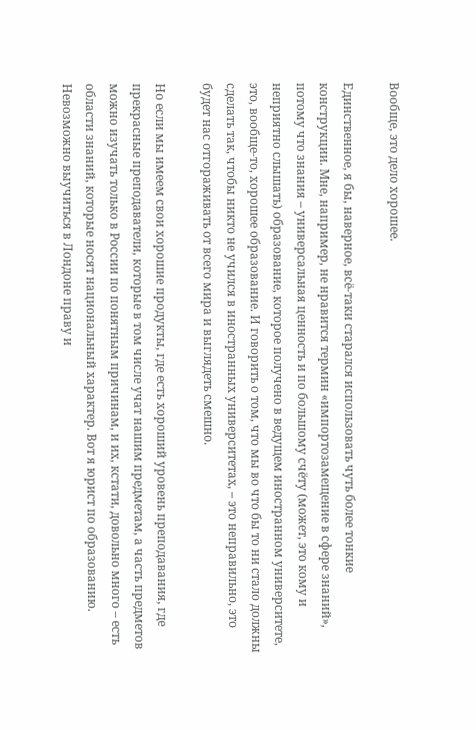Вообще, это дело хорошее.

Единственное, я бы, наверное, всё-таки старался использовать чуть более тонкие конструкции. Мне, например, не нравится термин «импортозамещение в сфере знаний», потому что знания – универсальная ценность и по большому счёту (может, это кому и неприятно слышать) образование, которое получено в ведущем иностранном университете, это, вообще-то, хорошее образование. И говорить о том, что мы во что бы то ни стало должны сделать так, чтобы никто не учился в иностранных университетах, – это неправильно, это будет нас отгораживать от всего мира и выглядеть смешно.

Но если мы имеем свои хорошие продукты, где есть хороший уровень преподавания, где прекрасные преподаватели, которые в том числе учат нашим предметам, а часть предметов можно изучать только в России по понятным причинам, и их, кстати, довольно много – есть области знаний, которые носят национальный характер. Вот я юрист по образованию. Невозможно выучиться в Лондоне праву и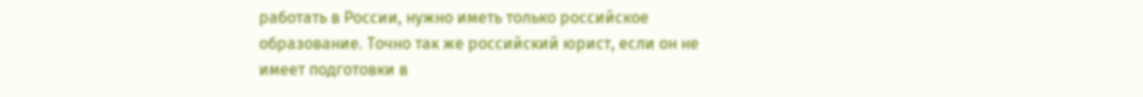работать в России, нужно иметь только российское образование. Точно так же российский юрист, если он не имеет подготовки в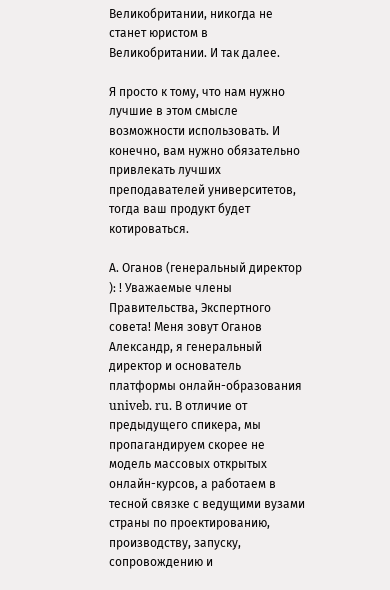Великобритании, никогда не станет юристом в Великобритании. И так далее.

Я просто к тому, что нам нужно лучшие в этом смысле возможности использовать. И конечно, вам нужно обязательно привлекать лучших преподавателей университетов, тогда ваш продукт будет котироваться.

А. Оганов (генеральный директор ): ! Уважаемые члены Правительства, Экспертного совета! Меня зовут Оганов Александр, я генеральный директор и основатель платформы онлайн-образования univeb. ru. В отличие от предыдущего спикера, мы пропагандируем скорее не модель массовых открытых онлайн-курсов, а работаем в тесной связке с ведущими вузами страны по проектированию, производству, запуску, сопровождению и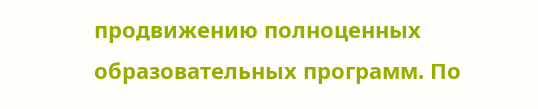продвижению полноценных образовательных программ. По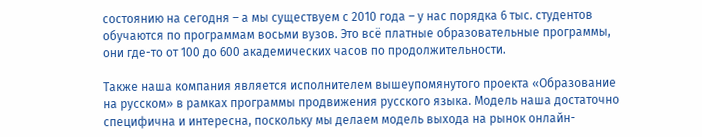состоянию на сегодня – а мы существуем с 2010 года – у нас порядка 6 тыс. студентов обучаются по программам восьми вузов. Это всё платные образовательные программы, они где-то от 100 до 600 академических часов по продолжительности.

Также наша компания является исполнителем вышеупомянутого проекта «Образование на русском» в рамках программы продвижения русского языка. Модель наша достаточно специфична и интересна, поскольку мы делаем модель выхода на рынок онлайн-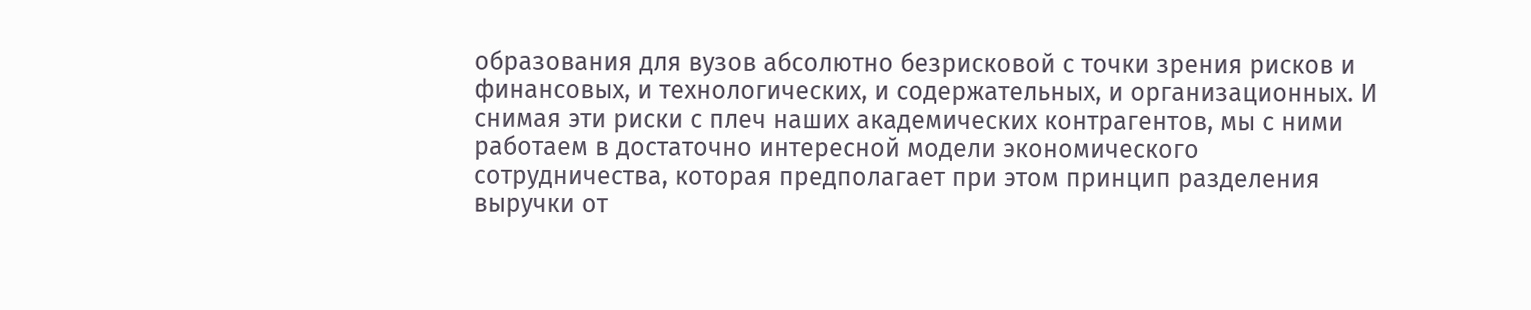образования для вузов абсолютно безрисковой с точки зрения рисков и финансовых, и технологических, и содержательных, и организационных. И снимая эти риски с плеч наших академических контрагентов, мы с ними работаем в достаточно интересной модели экономического сотрудничества, которая предполагает при этом принцип разделения выручки от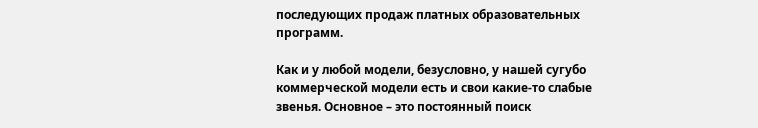последующих продаж платных образовательных программ.

Как и у любой модели, безусловно, у нашей сугубо коммерческой модели есть и свои какие-то слабые звенья. Основное – это постоянный поиск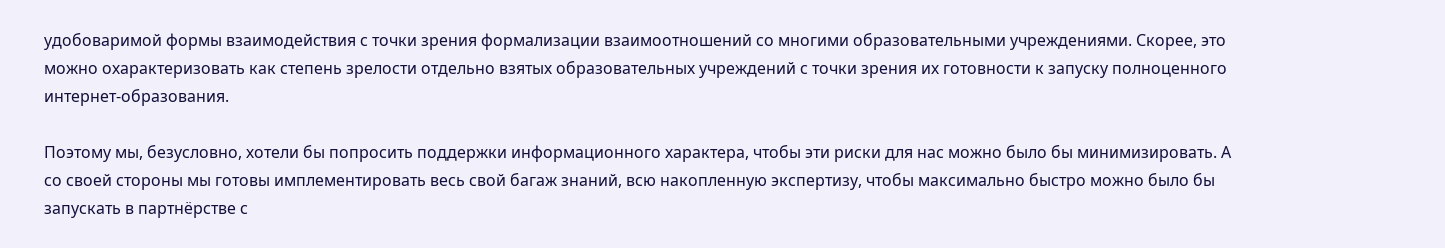удобоваримой формы взаимодействия с точки зрения формализации взаимоотношений со многими образовательными учреждениями. Скорее, это можно охарактеризовать как степень зрелости отдельно взятых образовательных учреждений с точки зрения их готовности к запуску полноценного интернет-образования.

Поэтому мы, безусловно, хотели бы попросить поддержки информационного характера, чтобы эти риски для нас можно было бы минимизировать. А со своей стороны мы готовы имплементировать весь свой багаж знаний, всю накопленную экспертизу, чтобы максимально быстро можно было бы запускать в партнёрстве с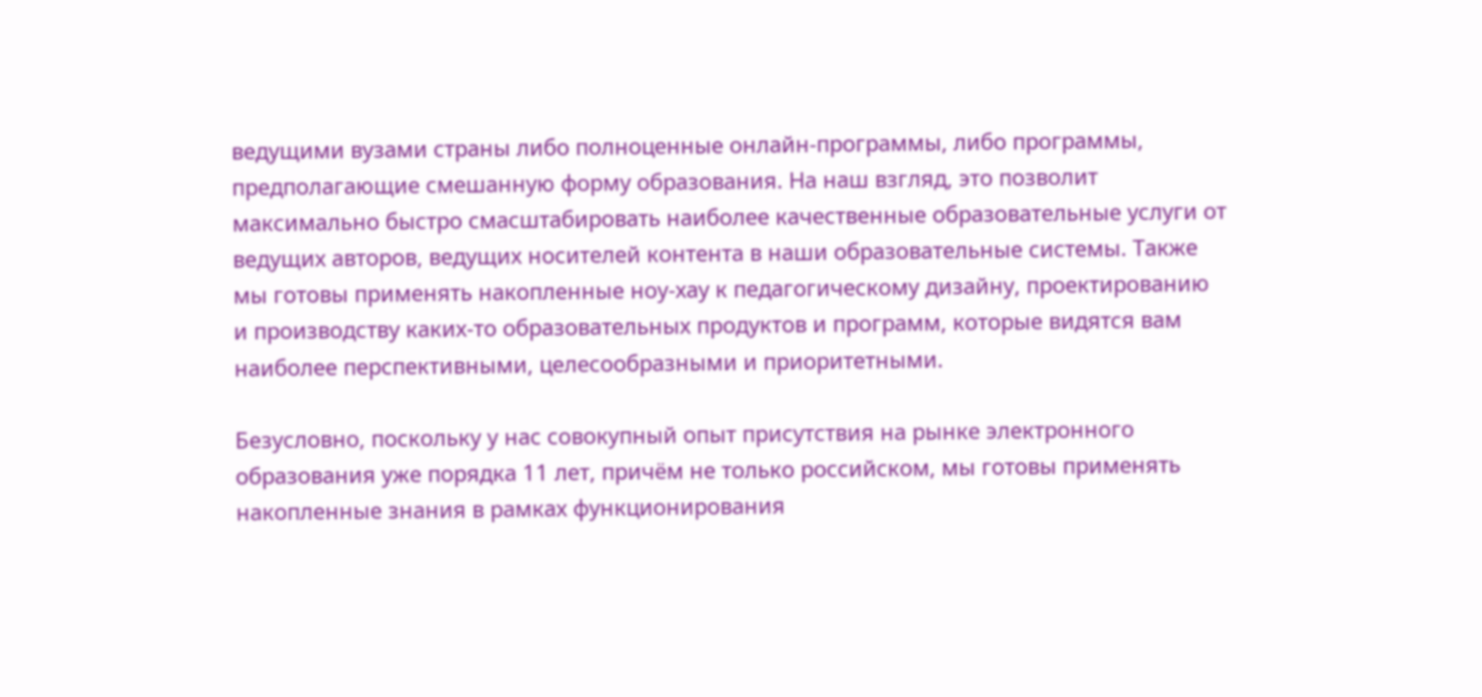ведущими вузами страны либо полноценные онлайн-программы, либо программы, предполагающие смешанную форму образования. На наш взгляд, это позволит максимально быстро смасштабировать наиболее качественные образовательные услуги от ведущих авторов, ведущих носителей контента в наши образовательные системы. Также мы готовы применять накопленные ноу-хау к педагогическому дизайну, проектированию и производству каких-то образовательных продуктов и программ, которые видятся вам наиболее перспективными, целесообразными и приоритетными.

Безусловно, поскольку у нас совокупный опыт присутствия на рынке электронного образования уже порядка 11 лет, причём не только российском, мы готовы применять накопленные знания в рамках функционирования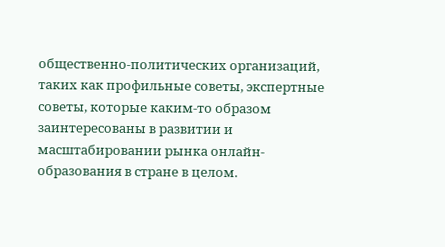общественно-политических организаций, таких как профильные советы, экспертные советы, которые каким-то образом заинтересованы в развитии и масштабировании рынка онлайн-образования в стране в целом.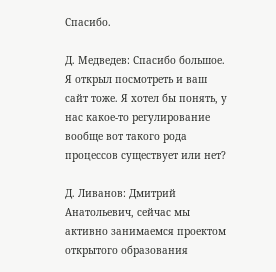Спасибо.

Д. Медведев: Спасибо большое. Я открыл посмотреть и ваш сайт тоже. Я хотел бы понять, у нас какое-то регулирование вообще вот такого рода процессов существует или нет?

Д. Ливанов: Дмитрий Анатольевич, сейчас мы активно занимаемся проектом открытого образования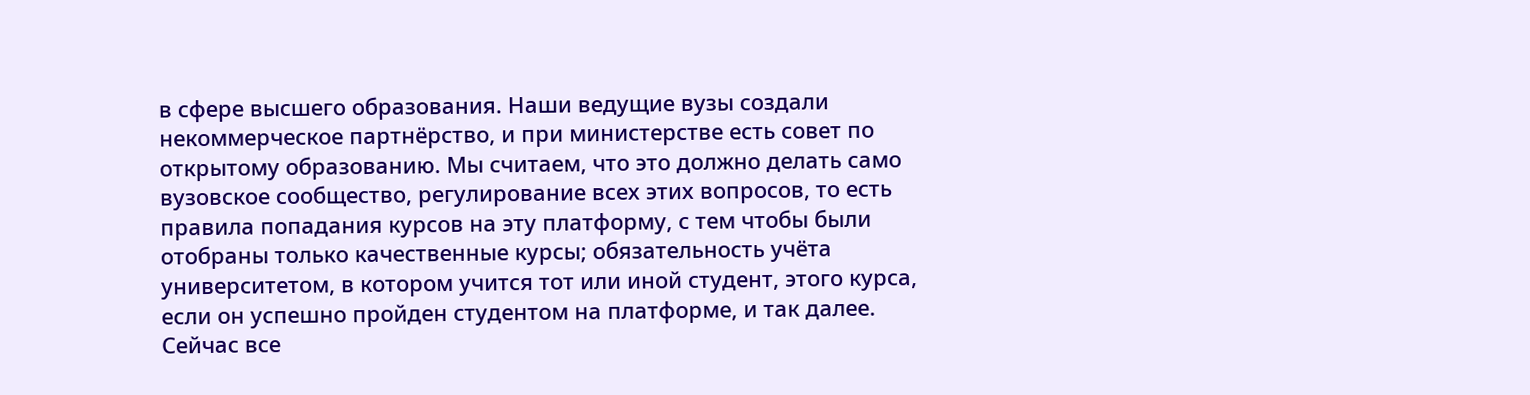в сфере высшего образования. Наши ведущие вузы создали некоммерческое партнёрство, и при министерстве есть совет по открытому образованию. Мы считаем, что это должно делать само вузовское сообщество, регулирование всех этих вопросов, то есть правила попадания курсов на эту платформу, с тем чтобы были отобраны только качественные курсы; обязательность учёта университетом, в котором учится тот или иной студент, этого курса, если он успешно пройден студентом на платформе, и так далее. Сейчас все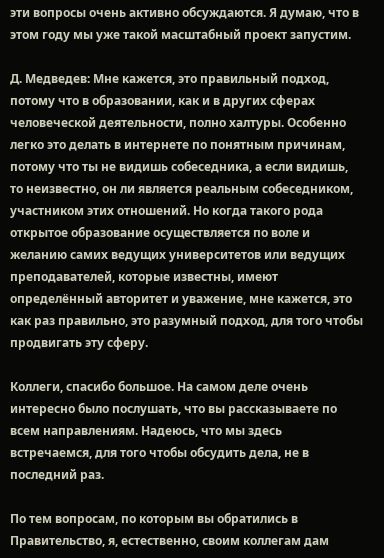эти вопросы очень активно обсуждаются. Я думаю, что в этом году мы уже такой масштабный проект запустим.

Д. Медведев: Мне кажется, это правильный подход, потому что в образовании, как и в других сферах человеческой деятельности, полно халтуры. Особенно легко это делать в интернете по понятным причинам, потому что ты не видишь собеседника, а если видишь, то неизвестно, он ли является реальным собеседником, участником этих отношений. Но когда такого рода открытое образование осуществляется по воле и желанию самих ведущих университетов или ведущих преподавателей, которые известны, имеют определённый авторитет и уважение, мне кажется, это как раз правильно, это разумный подход, для того чтобы продвигать эту сферу.

Коллеги, спасибо большое. На самом деле очень интересно было послушать, что вы рассказываете по всем направлениям. Надеюсь, что мы здесь встречаемся, для того чтобы обсудить дела, не в последний раз.

По тем вопросам, по которым вы обратились в Правительство, я, естественно, своим коллегам дам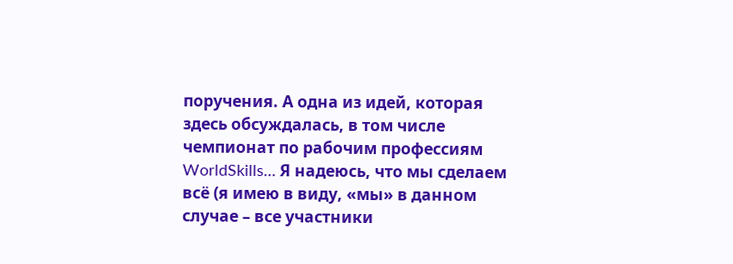поручения. А одна из идей, которая здесь обсуждалась, в том числе чемпионат по рабочим профессиям WorldSkills… Я надеюсь, что мы сделаем всё (я имею в виду, «мы» в данном случае – все участники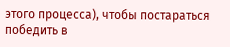этого процесса), чтобы постараться победить в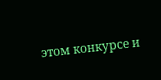этом конкурсе и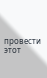провести этот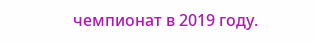чемпионат в 2019 году.